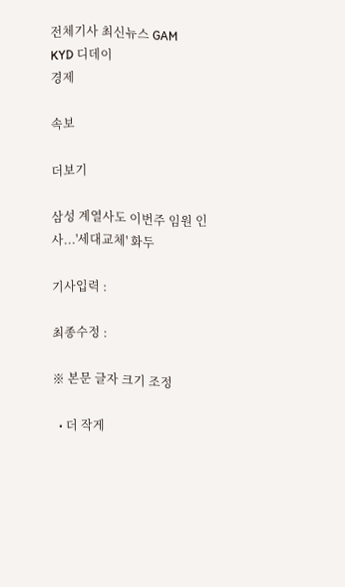전체기사 최신뉴스 GAM
KYD 디데이
경제

속보

더보기

삼성 계열사도 이번주 임원 인사...'세대교체' 화두

기사입력 :

최종수정 :

※ 본문 글자 크기 조정

  • 더 작게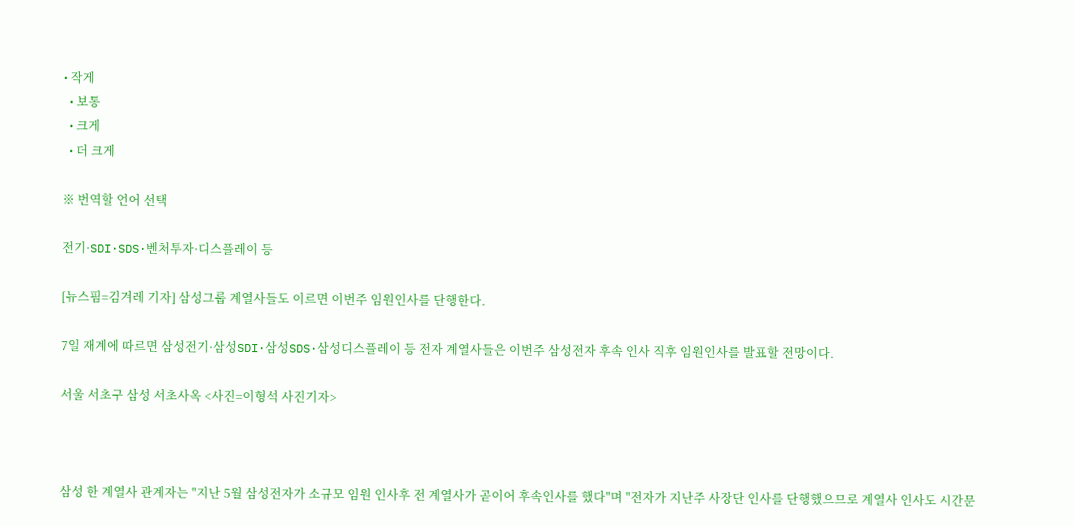• 작게
  • 보통
  • 크게
  • 더 크게

※ 번역할 언어 선택

전기·SDI·SDS·벤처투자·디스플레이 등

[뉴스핌=김겨레 기자] 삼성그룹 계열사들도 이르면 이번주 임원인사를 단행한다.

7일 재계에 따르면 삼성전기·삼성SDI·삼성SDS·삼성디스플레이 등 전자 계열사들은 이번주 삼성전자 후속 인사 직후 임원인사를 발표할 전망이다.

서울 서초구 삼성 서초사옥 <사진=이형석 사진기자>



삼성 한 계열사 관계자는 "지난 5월 삼성전자가 소규모 임원 인사후 전 계열사가 곧이어 후속인사를 했다"며 "전자가 지난주 사장단 인사를 단행했으므로 계열사 인사도 시간문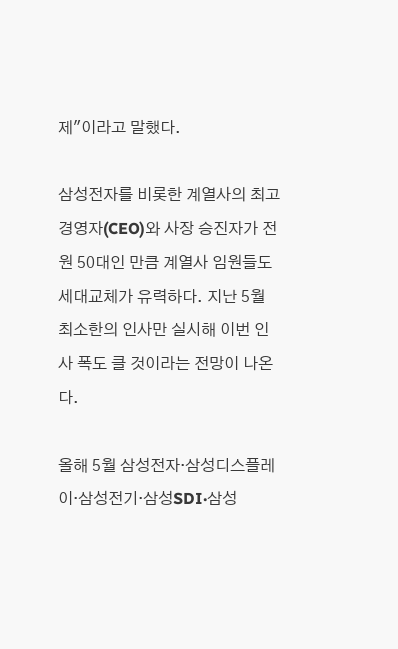제"이라고 말했다.

삼성전자를 비롯한 계열사의 최고경영자(CEO)와 사장 승진자가 전원 50대인 만큼 계열사 임원들도 세대교체가 유력하다. 지난 5월 최소한의 인사만 실시해 이번 인사 폭도 클 것이라는 전망이 나온다.

올해 5월 삼성전자·삼성디스플레이·삼성전기·삼성SDI·삼성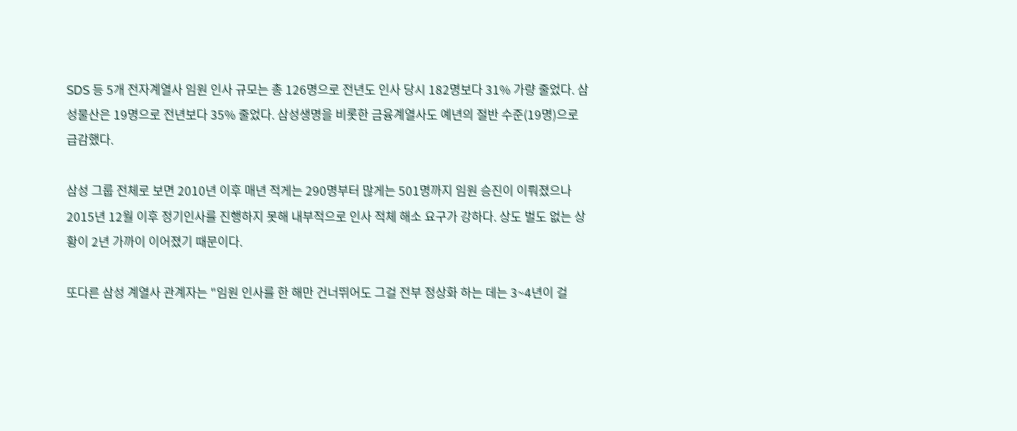SDS 등 5개 전자계열사 임원 인사 규모는 총 126명으로 전년도 인사 당시 182명보다 31% 가량 줄었다. 삼성물산은 19명으로 전년보다 35% 줄었다. 삼성생명을 비롯한 금융계열사도 예년의 절반 수준(19명)으로 급감했다.

삼성 그룹 전체로 보면 2010년 이후 매년 적게는 290명부터 많게는 501명까지 임원 승진이 이뤄졌으나 2015년 12월 이후 정기인사를 진행하지 못해 내부적으로 인사 적체 해소 요구가 강하다. 상도 벌도 없는 상황이 2년 가까이 이어졌기 때문이다.

또다른 삼성 계열사 관계자는 "임원 인사를 한 해만 건너뛰어도 그걸 전부 정상화 하는 데는 3~4년이 걸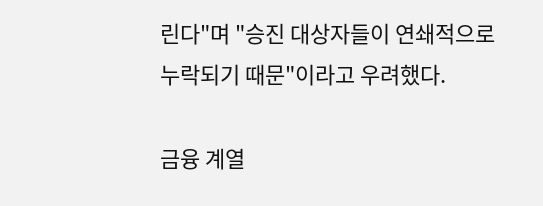린다"며 "승진 대상자들이 연쇄적으로 누락되기 때문"이라고 우려했다.

금융 계열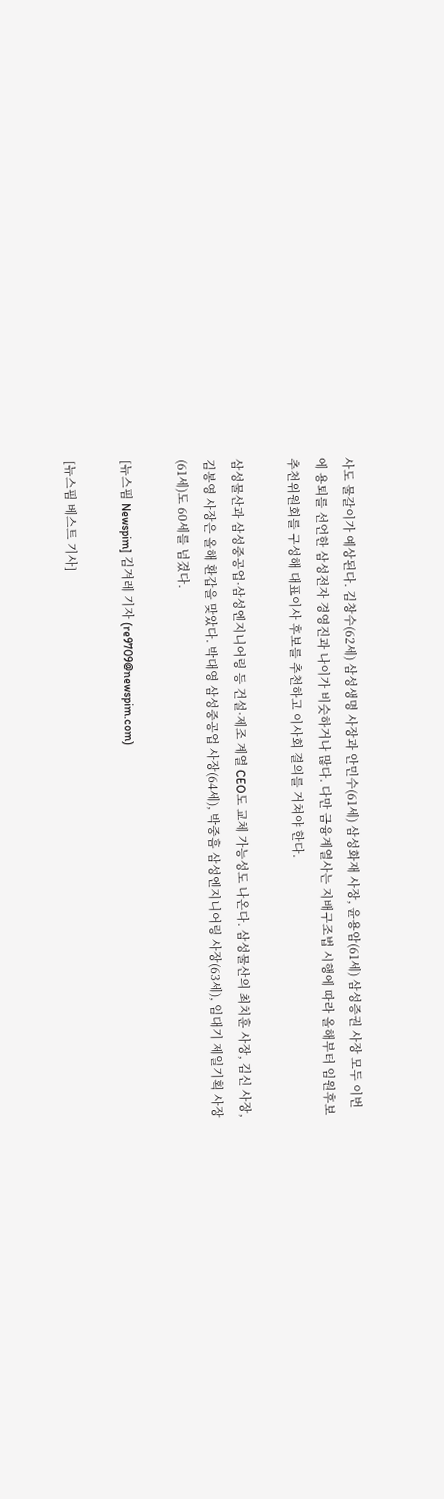사도 물갈이가 예상된다. 김창수(62세) 삼성생명 사장과 안민수(61세) 삼성화재 사장, 윤용암(61세) 삼성증권 사장 모두 이번에 용퇴를 선언한 삼성전자 경영진과 나이가 비슷하거나 많다. 다만 금융계열사는 지배구조법 시행에 따라 올해부터 임원후보추천위원회를 구성해 대표이사 후보를 추천하고 이사회 결의를 거쳐야 한다.

삼성물산과 삼성중공업·삼성엔지니어링 등 건설·제조 계열 CEO도 교체 가능성도 나온다. 삼성물산의 최치훈 사장, 김신 사장, 김봉영 사장은 올해 환갑을 맞았다. 박대영 삼성중공업 사장(64세), 박중흠 삼성엔지니어링 사장(63세), 임대기 제일기획 사장(61세)도 60세를 넘겼다.

[뉴스핌 Newspim] 김겨레 기자 (re9709@newspim.com)

[뉴스핌 베스트 기사]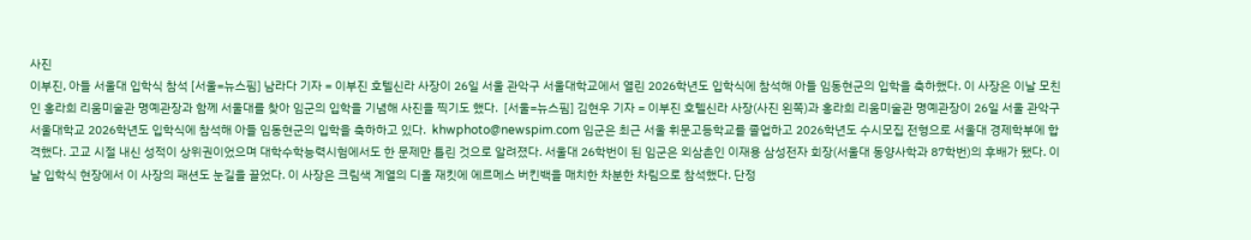사진
이부진, 아들 서울대 입학식 참석 [서울=뉴스핌] 남라다 기자 = 이부진 호텔신라 사장이 26일 서울 관악구 서울대학교에서 열린 2026학년도 입학식에 참석해 아들 임동현군의 입학을 축하했다. 이 사장은 이날 모친인 홍라희 리움미술관 명예관장과 함께 서울대를 찾아 임군의 입학을 기념해 사진을 찍기도 했다.  [서울=뉴스핌] 김현우 기자 = 이부진 호텔신라 사장(사진 왼쪽)과 홍라희 리움미술관 명예관장이 26일 서울 관악구 서울대학교 2026학년도 입학식에 참석해 아들 임동현군의 입학을 축하하고 있다.  khwphoto@newspim.com 임군은 최근 서울 휘문고등학교를 졸업하고 2026학년도 수시모집 전형으로 서울대 경제학부에 합격했다. 고교 시절 내신 성적이 상위권이었으며 대학수학능력시험에서도 한 문제만 틀린 것으로 알려졌다. 서울대 26학번이 된 임군은 외삼촌인 이재용 삼성전자 회장(서울대 동양사학과 87학번)의 후배가 됐다. 이날 입학식 현장에서 이 사장의 패션도 눈길을 끌었다. 이 사장은 크림색 계열의 디올 재킷에 에르메스 버킨백을 매치한 차분한 차림으로 참석했다. 단정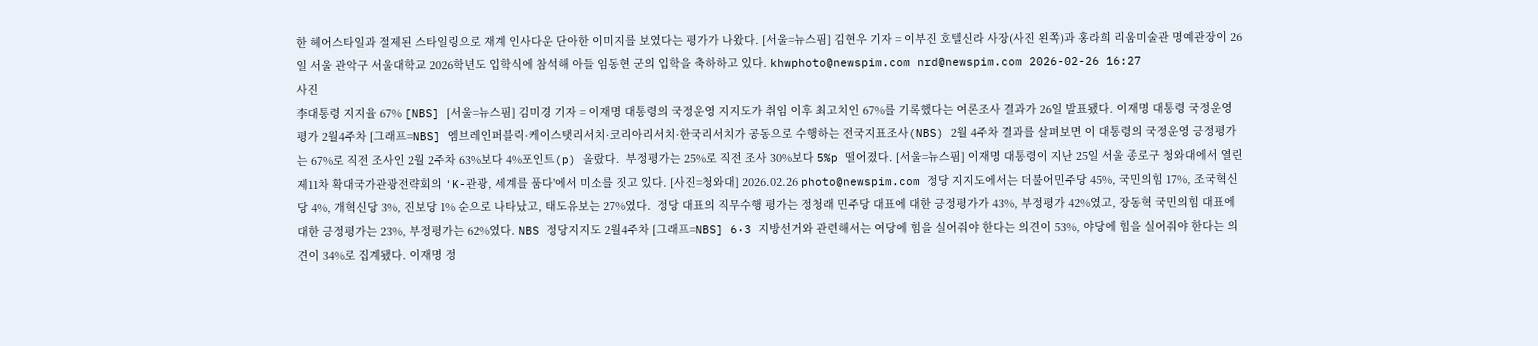한 헤어스타일과 절제된 스타일링으로 재계 인사다운 단아한 이미지를 보였다는 평가가 나왔다. [서울=뉴스핌] 김현우 기자 = 이부진 호텔신라 사장(사진 왼쪽)과 홍라희 리움미술관 명예관장이 26일 서울 관악구 서울대학교 2026학년도 입학식에 참석해 아들 임동현 군의 입학을 축하하고 있다. khwphoto@newspim.com nrd@newspim.com 2026-02-26 16:27
사진
李대통령 지지율 67% [NBS] [서울=뉴스핌] 김미경 기자 = 이재명 대통령의 국정운영 지지도가 취임 이후 최고치인 67%를 기록했다는 여론조사 결과가 26일 발표됐다. 이재명 대통령 국정운영 평가 2월4주차 [그래프=NBS] 엠브레인퍼블릭·케이스탯리서치·코리아리서치·한국리서치가 공동으로 수행하는 전국지표조사(NBS) 2월 4주차 결과를 살펴보면 이 대통령의 국정운영 긍정평가는 67%로 직전 조사인 2월 2주차 63%보다 4%포인트(p) 올랐다.  부정평가는 25%로 직전 조사 30%보다 5%p 떨어졌다. [서울=뉴스핌] 이재명 대통령이 지난 25일 서울 종로구 청와대에서 열린 제11차 확대국가관광전략회의 'K-관광, 세계를 품다'에서 미소를 짓고 있다. [사진=청와대] 2026.02.26 photo@newspim.com 정당 지지도에서는 더불어민주당 45%, 국민의힘 17%, 조국혁신당 4%, 개혁신당 3%, 진보당 1% 순으로 나타났고, 태도유보는 27%였다.  정당 대표의 직무수행 평가는 정청래 민주당 대표에 대한 긍정평가가 43%, 부정평가 42%였고, 장동혁 국민의힘 대표에 대한 긍정평가는 23%, 부정평가는 62%였다. NBS 정당지지도 2월4주차 [그래프=NBS] 6·3 지방선거와 관련해서는 여당에 힘을 실어줘야 한다는 의견이 53%, 야당에 힘을 실어줘야 한다는 의견이 34%로 집계됐다. 이재명 정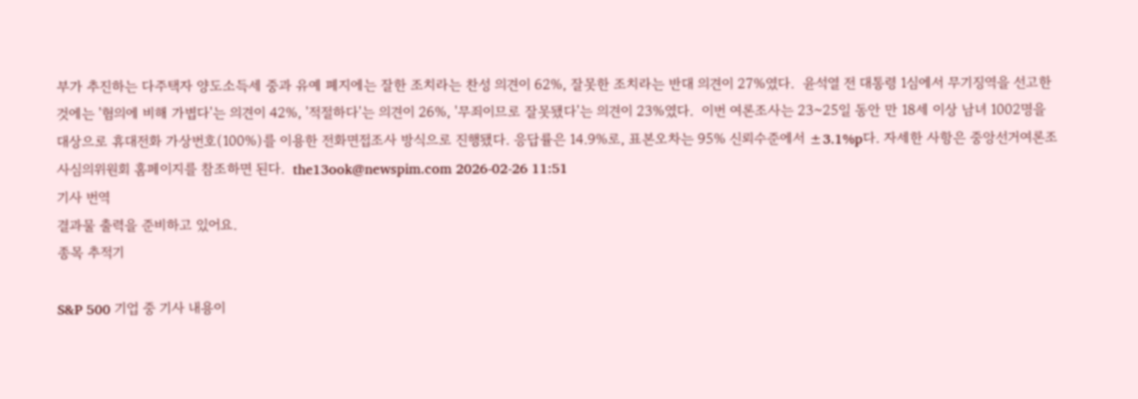부가 추진하는 다주택자 양도소득세 중과 유예 폐지에는 잘한 조치라는 찬성 의견이 62%, 잘못한 조치라는 반대 의견이 27%였다.  윤석열 전 대통령 1심에서 무기징역을 선고한 것에는 '혐의에 비해 가볍다'는 의견이 42%, '적절하다'는 의견이 26%, '무죄이므로 잘못됐다'는 의견이 23%였다.  이번 여론조사는 23~25일 동안 만 18세 이상 남녀 1002명을 대상으로 휴대전화 가상번호(100%)를 이용한 전화면접조사 방식으로 진행됐다. 응답률은 14.9%로, 표본오차는 95% 신뢰수준에서 ±3.1%p다. 자세한 사항은 중앙선거여론조사심의위원회 홈페이지를 참조하면 된다.  the13ook@newspim.com 2026-02-26 11:51
기사 번역
결과물 출력을 준비하고 있어요.
종목 추적기

S&P 500 기업 중 기사 내용이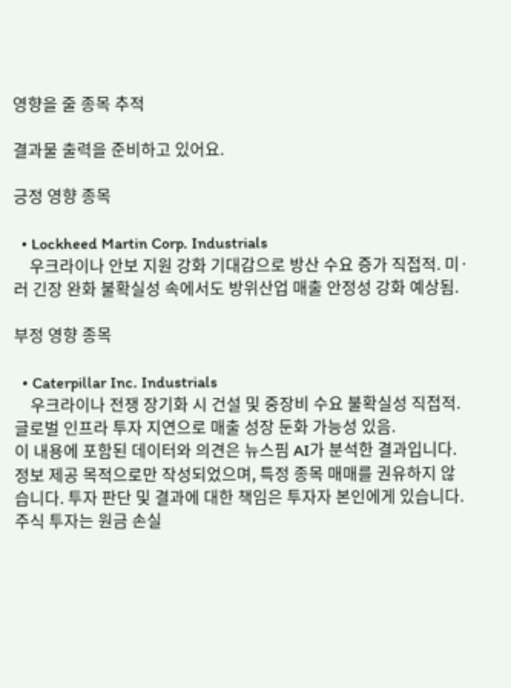영향을 줄 종목 추적

결과물 출력을 준비하고 있어요.

긍정 영향 종목

  • Lockheed Martin Corp. Industrials
    우크라이나 안보 지원 강화 기대감으로 방산 수요 증가 직접적. 미·러 긴장 완화 불확실성 속에서도 방위산업 매출 안정성 강화 예상됨.

부정 영향 종목

  • Caterpillar Inc. Industrials
    우크라이나 전쟁 장기화 시 건설 및 중장비 수요 불확실성 직접적. 글로벌 인프라 투자 지연으로 매출 성장 둔화 가능성 있음.
이 내용에 포함된 데이터와 의견은 뉴스핌 AI가 분석한 결과입니다. 정보 제공 목적으로만 작성되었으며, 특정 종목 매매를 권유하지 않습니다. 투자 판단 및 결과에 대한 책임은 투자자 본인에게 있습니다. 주식 투자는 원금 손실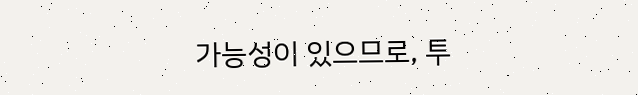가능성이 있으므로, 투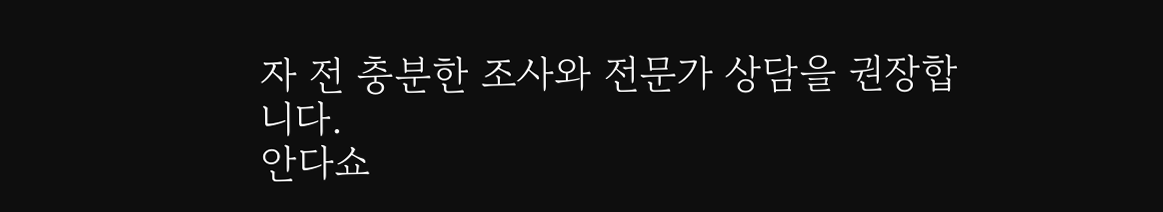자 전 충분한 조사와 전문가 상담을 권장합니다.
안다쇼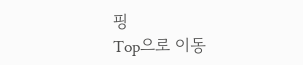핑
Top으로 이동